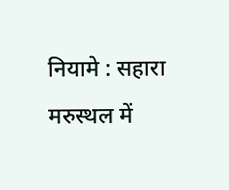नियामे : सहारा मरुस्थल में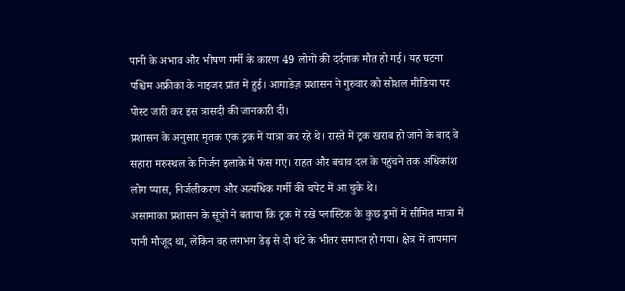पानी के अभाव और भीषण गर्मी के कारण 49 लोगों की दर्दनाक मौत हो गई। यह घटना पश्चिम अफ्रीका के नाइजर प्रांत में हुई। आगाडेज़ प्रशासन ने गुरुवार को सोशल मीडिया पर पोस्ट जारी कर इस त्रासदी की जानकारी दी।
प्रशासन के अनुसार मृतक एक ट्रक में यात्रा कर रहे थे। रास्ते में ट्रक खराब हो जाने के बाद वे सहारा मरुस्थल के निर्जन इलाके में फंस गए। राहत और बचाव दल के पहुंचने तक अधिकांश लोग प्यास, निर्जलीकरण और अत्यधिक गर्मी की चपेट में आ चुके थे।
असामाका प्रशासन के सूत्रों ने बताया कि ट्रक में रखे प्लास्टिक के कुछ ड्रमों में सीमित मात्रा में पानी मौजूद था, लेकिन वह लगभग डेढ़ से दो घंटे के भीतर समाप्त हो गया। क्षेत्र में तापमान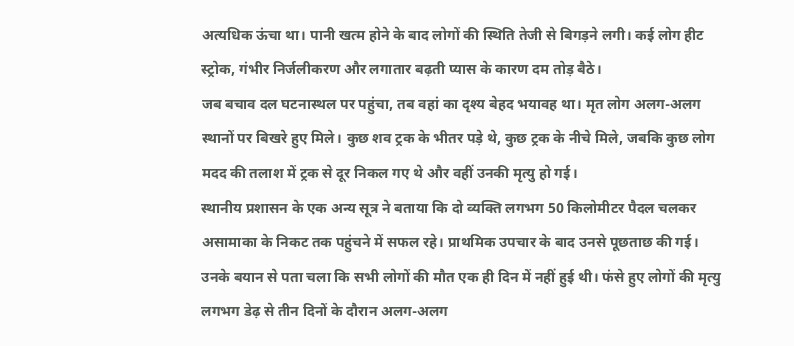अत्यधिक ऊंचा था। पानी खत्म होने के बाद लोगों की स्थिति तेजी से बिगड़ने लगी। कई लोग हीट स्ट्रोक, गंभीर निर्जलीकरण और लगातार बढ़ती प्यास के कारण दम तोड़ बैठे।
जब बचाव दल घटनास्थल पर पहुंचा, तब वहां का दृश्य बेहद भयावह था। मृत लोग अलग-अलग स्थानों पर बिखरे हुए मिले। कुछ शव ट्रक के भीतर पड़े थे, कुछ ट्रक के नीचे मिले, जबकि कुछ लोग मदद की तलाश में ट्रक से दूर निकल गए थे और वहीं उनकी मृत्यु हो गई।
स्थानीय प्रशासन के एक अन्य सूत्र ने बताया कि दो व्यक्ति लगभग 50 किलोमीटर पैदल चलकर असामाका के निकट तक पहुंचने में सफल रहे। प्राथमिक उपचार के बाद उनसे पूछताछ की गई। उनके बयान से पता चला कि सभी लोगों की मौत एक ही दिन में नहीं हुई थी। फंसे हुए लोगों की मृत्यु लगभग डेढ़ से तीन दिनों के दौरान अलग-अलग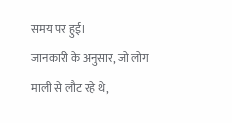समय पर हुई।
जानकारी के अनुसार, जो लोग माली से लौट रहे थे,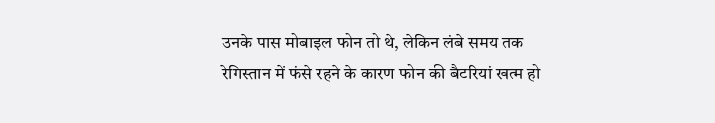उनके पास मोबाइल फोन तो थे, लेकिन लंबे समय तक रेगिस्तान में फंसे रहने के कारण फोन की बैटरियां खत्म हो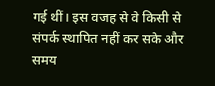गई थीं। इस वजह से वे किसी से संपर्क स्थापित नहीं कर सके और समय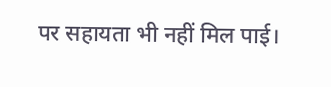पर सहायता भी नहीं मिल पाई।